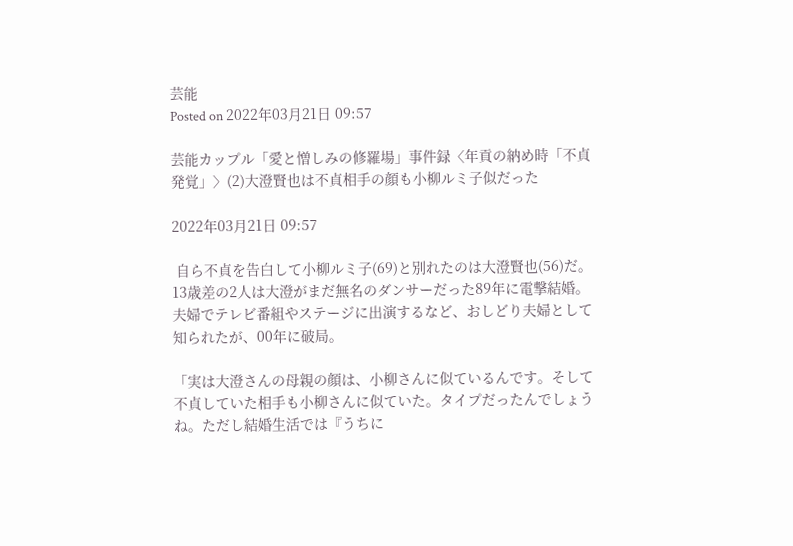芸能
Posted on 2022年03月21日 09:57

芸能カップル「愛と憎しみの修羅場」事件録〈年貢の納め時「不貞発覚」〉(2)大澄賢也は不貞相手の顔も小柳ルミ子似だった

2022年03月21日 09:57

 自ら不貞を告白して小柳ルミ子(69)と別れたのは大澄賢也(56)だ。13歳差の2人は大澄がまだ無名のダンサーだった89年に電撃結婚。夫婦でテレビ番組やステージに出演するなど、おしどり夫婦として知られたが、00年に破局。

「実は大澄さんの母親の顔は、小柳さんに似ているんです。そして不貞していた相手も小柳さんに似ていた。タイプだったんでしょうね。ただし結婚生活では『うちに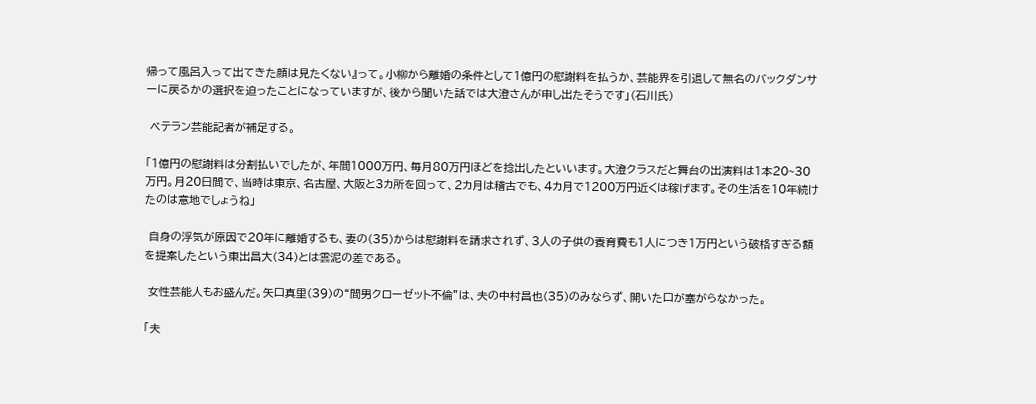帰って風呂入って出てきた顔は見たくない』って。小柳から離婚の条件として1億円の慰謝料を払うか、芸能界を引退して無名のバックダンサーに戻るかの選択を迫ったことになっていますが、後から聞いた話では大澄さんが申し出たそうです」(石川氏)

 ベテラン芸能記者が補足する。

「1億円の慰謝料は分割払いでしたが、年間1000万円、毎月80万円ほどを捻出したといいます。大澄クラスだと舞台の出演料は1本20~30万円。月20日間で、当時は東京、名古屋、大阪と3カ所を回って、2カ月は稽古でも、4カ月で1200万円近くは稼げます。その生活を10年続けたのは意地でしょうね」

 自身の浮気が原因で20年に離婚するも、妻の(35)からは慰謝料を請求されず、3人の子供の養育費も1人につき1万円という破格すぎる額を提案したという東出昌大(34)とは雲泥の差である。

 女性芸能人もお盛んだ。矢口真里(39)の“間男クローゼット不倫”は、夫の中村昌也(35)のみならず、開いた口が塞がらなかった。

「夫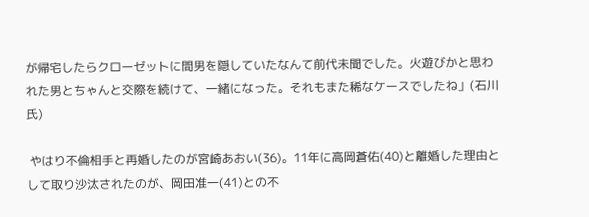が帰宅したらクローゼットに間男を隠していたなんて前代未聞でした。火遊びかと思われた男とちゃんと交際を続けて、一緒になった。それもまた稀なケースでしたね」(石川氏)

 やはり不倫相手と再婚したのが宮崎あおい(36)。11年に高岡蒼佑(40)と離婚した理由として取り沙汰されたのが、岡田准一(41)との不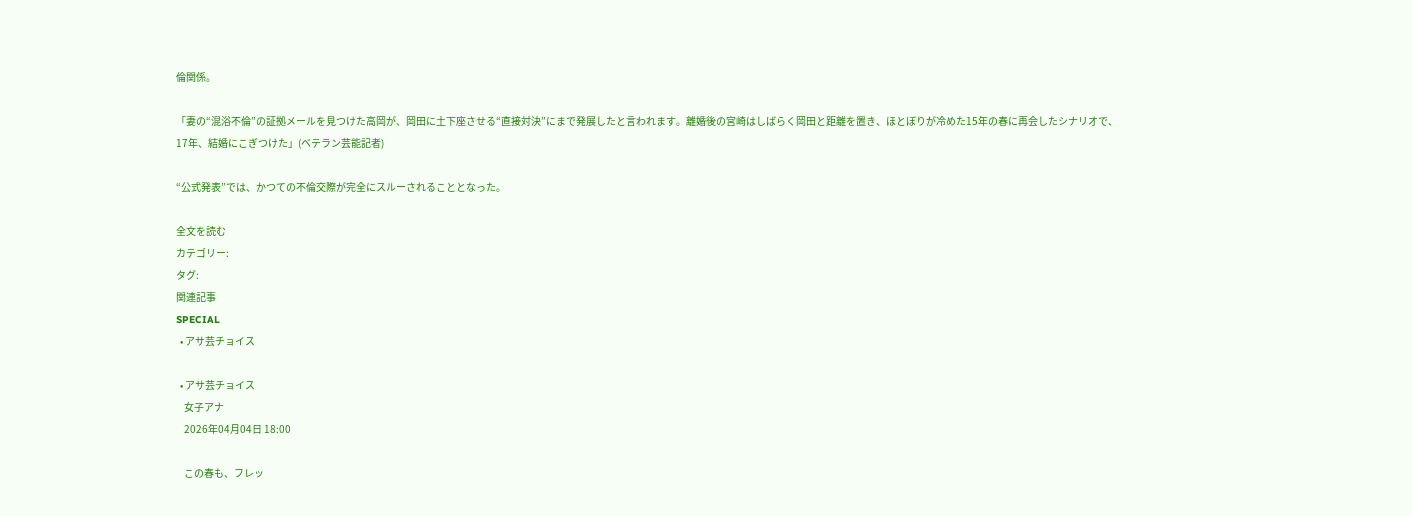倫関係。

「妻の“混浴不倫”の証拠メールを見つけた高岡が、岡田に土下座させる“直接対決”にまで発展したと言われます。離婚後の宮崎はしばらく岡田と距離を置き、ほとぼりが冷めた15年の春に再会したシナリオで、17年、結婚にこぎつけた」(ベテラン芸能記者)

“公式発表”では、かつての不倫交際が完全にスルーされることとなった。

全文を読む
カテゴリー:
タグ:
関連記事
SPECIAL
  • アサ芸チョイス

  • アサ芸チョイス
    女子アナ
    2026年04月04日 18:00

    この春も、フレッ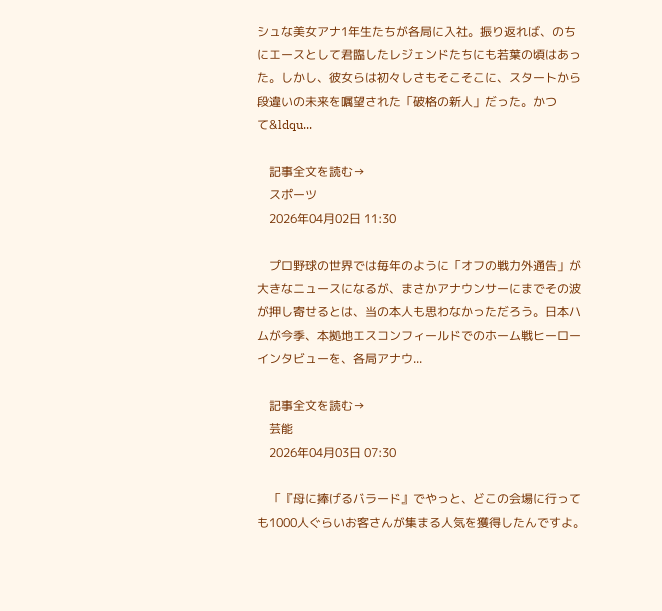シュな美女アナ1年生たちが各局に入社。振り返れば、のちにエースとして君臨したレジェンドたちにも若葉の頃はあった。しかし、彼女らは初々しさもそこそこに、スタートから段違いの未来を嘱望された「破格の新人」だった。かつて&ldqu...

    記事全文を読む→
    スポーツ
    2026年04月02日 11:30

    プロ野球の世界では毎年のように「オフの戦力外通告」が大きなニュースになるが、まさかアナウンサーにまでその波が押し寄せるとは、当の本人も思わなかっただろう。日本ハムが今季、本拠地エスコンフィールドでのホーム戦ヒーローインタビューを、各局アナウ...

    記事全文を読む→
    芸能
    2026年04月03日 07:30

    「『母に捧げるバラード』でやっと、どこの会場に行っても1000人ぐらいお客さんが集まる人気を獲得したんですよ。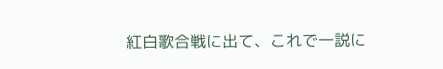紅白歌合戦に出て、これで一説に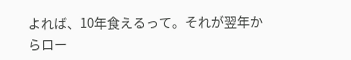よれば、10年食えるって。それが翌年からロー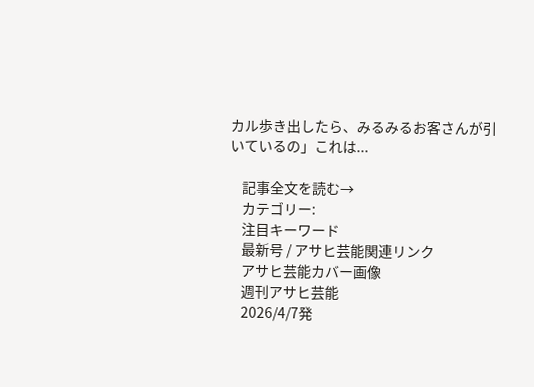カル歩き出したら、みるみるお客さんが引いているの」これは...

    記事全文を読む→
    カテゴリー:
    注目キーワード
    最新号 / アサヒ芸能関連リンク
    アサヒ芸能カバー画像
    週刊アサヒ芸能
    2026/4/7発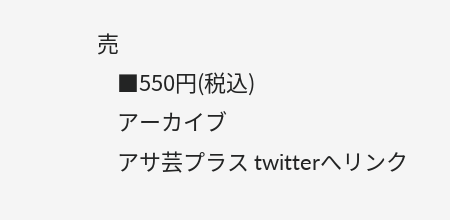売
    ■550円(税込)
    アーカイブ
    アサ芸プラス twitterへリンク